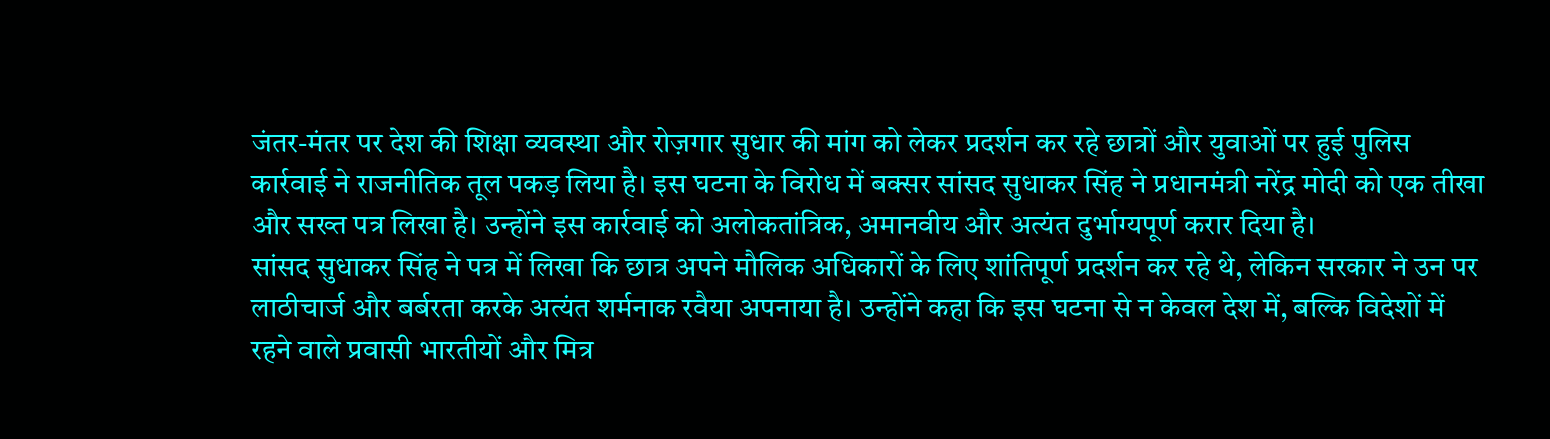जंतर-मंतर पर देश की शिक्षा व्यवस्था और रोज़गार सुधार की मांग को लेकर प्रदर्शन कर रहे छात्रों और युवाओं पर हुई पुलिस कार्रवाई ने राजनीतिक तूल पकड़ लिया है। इस घटना के विरोध में बक्सर सांसद सुधाकर सिंह ने प्रधानमंत्री नरेंद्र मोदी को एक तीखा और सख्त पत्र लिखा है। उन्होंने इस कार्रवाई को अलोकतांत्रिक, अमानवीय और अत्यंत दुर्भाग्यपूर्ण करार दिया है।
सांसद सुधाकर सिंह ने पत्र में लिखा कि छात्र अपने मौलिक अधिकारों के लिए शांतिपूर्ण प्रदर्शन कर रहे थे, लेकिन सरकार ने उन पर लाठीचार्ज और बर्बरता करके अत्यंत शर्मनाक रवैया अपनाया है। उन्होंने कहा कि इस घटना से न केवल देश में, बल्कि विदेशों में रहने वाले प्रवासी भारतीयों और मित्र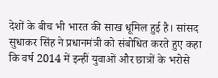देशों के बीच भी भारत की साख धूमिल हुई है। सांसद सुधाकर सिंह ने प्रधानमंत्री को संबोधित करते हुए कहा कि वर्ष 2014 में इन्हीं युवाओं और छात्रों के भरोसे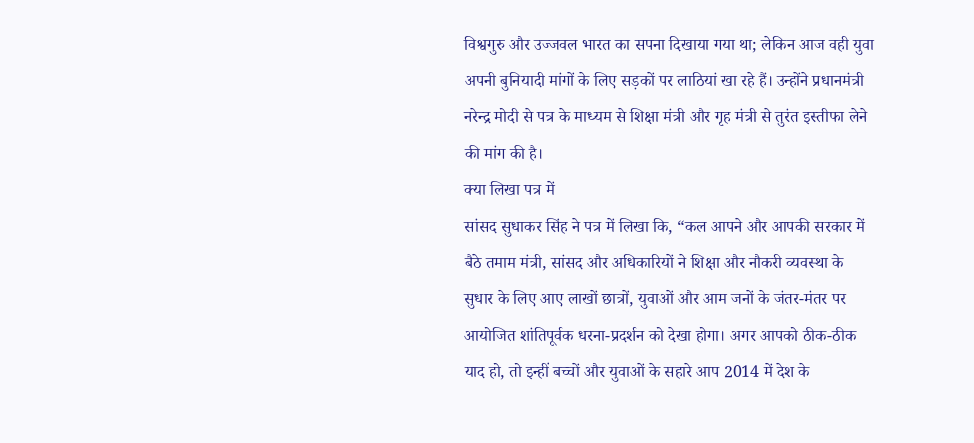विश्वगुरु और उज्जवल भारत का सपना दिखाया गया था; लेकिन आज वही युवा अपनी बुनियादी मांगों के लिए सड़कों पर लाठियां खा रहे हैं। उन्होंने प्रधानमंत्री नरेन्द्र मोदी से पत्र के माध्यम से शिक्षा मंत्री और गृह मंत्री से तुरंत इस्तीफा लेने की मांग की है।
क्या लिखा पत्र में
सांसद सुधाकर सिंह ने पत्र में लिखा कि, “कल आपने और आपकी सरकार में बैठे तमाम मंत्री, सांसद और अधिकारियों ने शिक्षा और नौकरी व्यवस्था के सुधार के लिए आए लाखों छात्रों, युवाओं और आम जनों के जंतर-मंतर पर आयोजित शांतिपूर्वक धरना-प्रदर्शन को देखा होगा। अगर आपको ठीक-ठीक याद हो, तो इन्हीं बच्चों और युवाओं के सहारे आप 2014 में देश के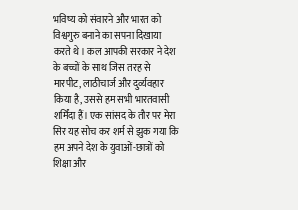भविष्य को संवारने और भारत को विश्वगुरु बनाने का सपना दिखाया करते थे। कल आपकी सरकार ने देश के बच्चों के साथ जिस तरह से मारपीट, लाठीचार्ज और दुर्व्यवहार किया है, उससे हम सभी भारतवासी शर्मिंदा हैं। एक सांसद के तौर पर मेरा सिर यह सोच कर शर्म से झुक गया कि हम अपने देश के युवाओं-छात्रों को शिक्षा और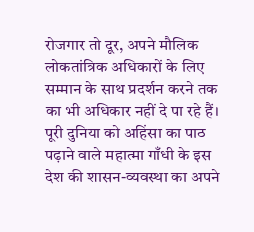रोजगार तो दूर, अपने मौलिक लोकतांत्रिक अधिकारों के लिए सम्मान के साथ प्रदर्शन करने तक का भी अधिकार नहीं दे पा रहे हैं।
पूरी दुनिया को अहिंसा का पाठ पढ़ाने वाले महात्मा गाँधी के इस देश की शासन-व्यवस्था का अपने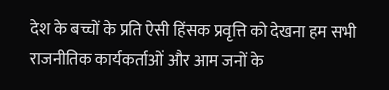देश के बच्चों के प्रति ऐसी हिंसक प्रवृत्ति को देखना हम सभी राजनीतिक कार्यकर्ताओं और आम जनों के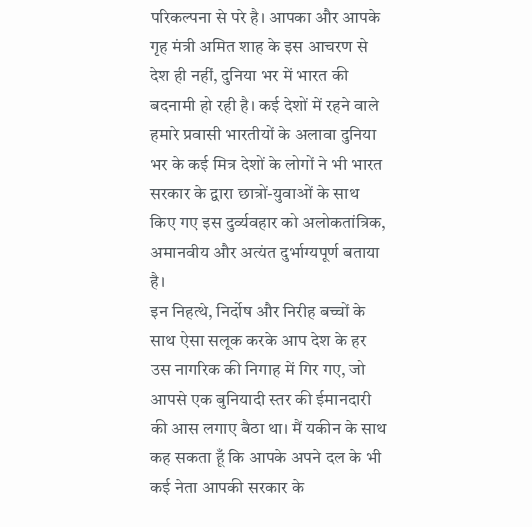परिकल्पना से परे है। आपका और आपके गृह मंत्री अमित शाह के इस आचरण से देश ही नहीं, दुनिया भर में भारत की बदनामी हो रही है। कई देशों में रहने वाले हमारे प्रवासी भारतीयों के अलावा दुनिया भर के कई मित्र देशों के लोगों ने भी भारत सरकार के द्वारा छात्रों-युवाओं के साथ किए गए इस दुर्व्यवहार को अलोकतांत्रिक, अमानवीय और अत्यंत दुर्भाग्यपूर्ण बताया है।
इन निहत्थे, निर्दोष और निरीह बच्चों के साथ ऐसा सलूक करके आप देश के हर उस नागरिक की निगाह में गिर गए, जो आपसे एक बुनियादी स्तर की ईमानदारी की आस लगाए बैठा था। मैं यकीन के साथ कह सकता हूँ कि आपके अपने दल के भी कई नेता आपकी सरकार के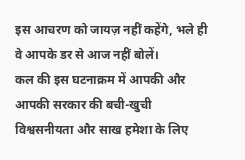इस आचरण को जायज़ नहीं कहेंगे, भले ही वे आपके डर से आज नहीं बोलें।
कल की इस घटनाक्रम में आपकी और आपकी सरकार की बची-खुची विश्वसनीयता और साख हमेशा के लिए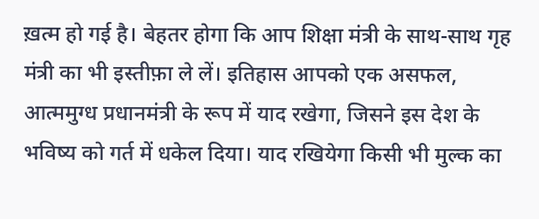ख़त्म हो गई है। बेहतर होगा कि आप शिक्षा मंत्री के साथ-साथ गृह मंत्री का भी इस्तीफ़ा ले लें। इतिहास आपको एक असफल, आत्ममुग्ध प्रधानमंत्री के रूप में याद रखेगा, जिसने इस देश के भविष्य को गर्त में धकेल दिया। याद रखियेगा किसी भी मुल्क का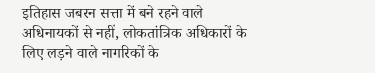इतिहास जबरन सत्ता में बने रहने वाले अधिनायकों से नहीं, लोकतांत्रिक अधिकारों के लिए लड़ने वाले नागरिकों के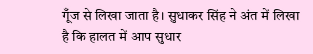गूँज से लिखा जाता है। सुधाकर सिंह ने अंत में लिखा है कि हालत में आप सुधार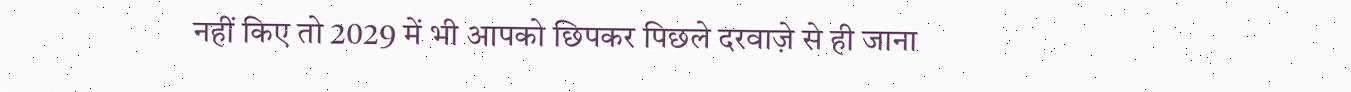नहीं किए तो 2029 में भी आपको छिपकर पिछले दरवाज़े से ही जाना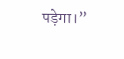पड़ेगा।”